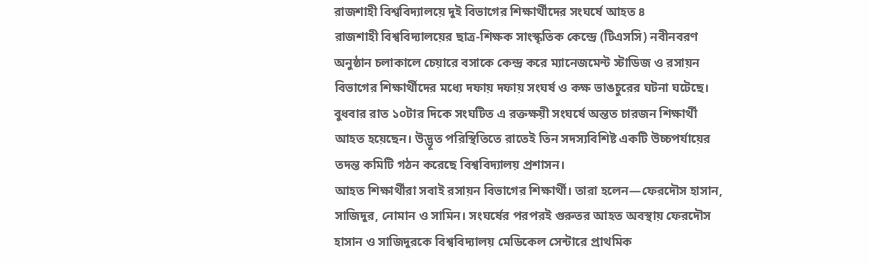রাজশাহী বিশ্ববিদ্যালয়ে দুই বিভাগের শিক্ষার্থীদের সংঘর্ষে আহত ৪
রাজশাহী বিশ্ববিদ্যালয়ের ছাত্র-শিক্ষক সাংস্কৃতিক কেন্দ্রে (টিএসসি) নবীনবরণ অনুষ্ঠান চলাকালে চেয়ারে বসাকে কেন্দ্র করে ম্যানেজমেন্ট স্টাডিজ ও রসায়ন বিভাগের শিক্ষার্থীদের মধ্যে দফায় দফায় সংঘর্ষ ও কক্ষ ভাঙচুরের ঘটনা ঘটেছে। বুধবার রাত ১০টার দিকে সংঘটিত এ রক্তক্ষয়ী সংঘর্ষে অন্তত চারজন শিক্ষার্থী আহত হয়েছেন। উদ্ভূত পরিস্থিতিতে রাতেই তিন সদস্যবিশিষ্ট একটি উচ্চপর্যায়ের তদন্ত কমিটি গঠন করেছে বিশ্ববিদ্যালয় প্রশাসন।
আহত শিক্ষার্থীরা সবাই রসায়ন বিভাগের শিক্ষার্থী। তারা হলেন—ফেরদৌস হাসান, সাজিদুর, নোমান ও সামিন। সংঘর্ষের পরপরই গুরুতর আহত অবস্থায় ফেরদৌস হাসান ও সাজিদুরকে বিশ্ববিদ্যালয় মেডিকেল সেন্টারে প্রাথমিক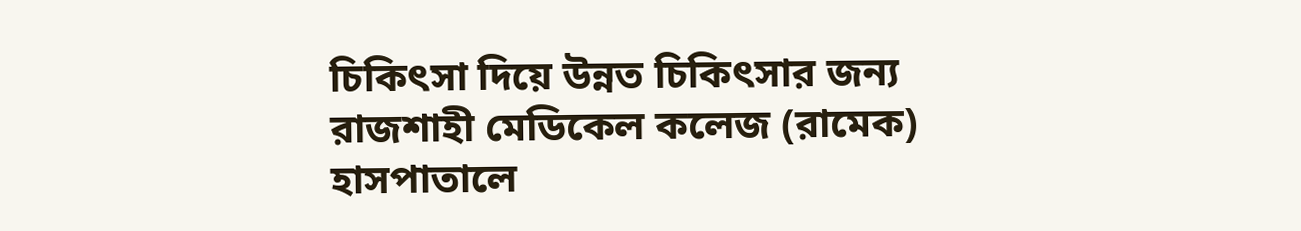চিকিৎসা দিয়ে উন্নত চিকিৎসার জন্য রাজশাহী মেডিকেল কলেজ (রামেক) হাসপাতালে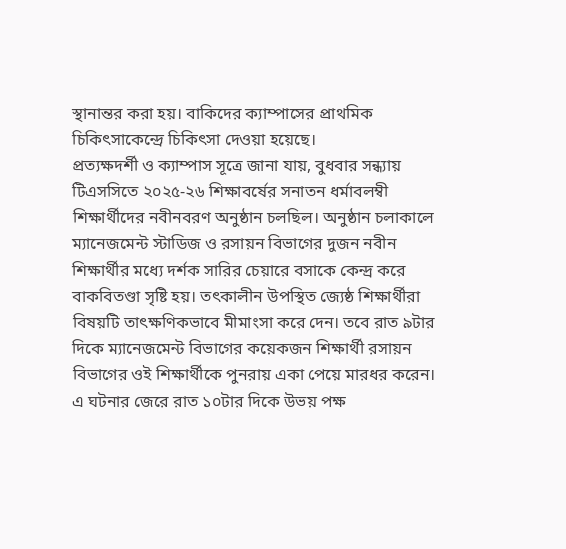স্থানান্তর করা হয়। বাকিদের ক্যাম্পাসের প্রাথমিক চিকিৎসাকেন্দ্রে চিকিৎসা দেওয়া হয়েছে।
প্রত্যক্ষদর্শী ও ক্যাম্পাস সূত্রে জানা যায়, বুধবার সন্ধ্যায় টিএসসিতে ২০২৫-২৬ শিক্ষাবর্ষের সনাতন ধর্মাবলম্বী শিক্ষার্থীদের নবীনবরণ অনুষ্ঠান চলছিল। অনুষ্ঠান চলাকালে ম্যানেজমেন্ট স্টাডিজ ও রসায়ন বিভাগের দুজন নবীন শিক্ষার্থীর মধ্যে দর্শক সারির চেয়ারে বসাকে কেন্দ্র করে বাকবিতণ্ডা সৃষ্টি হয়। তৎকালীন উপস্থিত জ্যেষ্ঠ শিক্ষার্থীরা বিষয়টি তাৎক্ষণিকভাবে মীমাংসা করে দেন। তবে রাত ৯টার দিকে ম্যানেজমেন্ট বিভাগের কয়েকজন শিক্ষার্থী রসায়ন বিভাগের ওই শিক্ষার্থীকে পুনরায় একা পেয়ে মারধর করেন। এ ঘটনার জেরে রাত ১০টার দিকে উভয় পক্ষ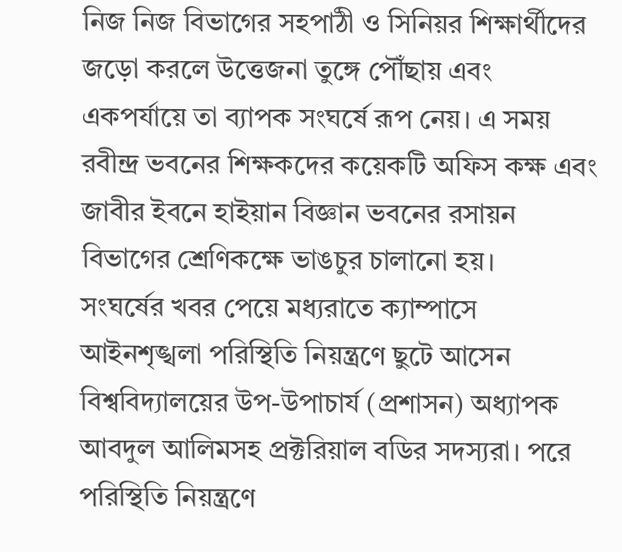নিজ নিজ বিভাগের সহপাঠী ও সিনিয়র শিক্ষার্থীদের জড়ো করলে উত্তেজনা তুঙ্গে পৌঁছায় এবং একপর্যায়ে তা ব্যাপক সংঘর্ষে রূপ নেয়। এ সময় রবীন্দ্র ভবনের শিক্ষকদের কয়েকটি অফিস কক্ষ এবং জাবীর ইবনে হাইয়ান বিজ্ঞান ভবনের রসায়ন বিভাগের শ্রেণিকক্ষে ভাঙচুর চালানো হয়।
সংঘর্ষের খবর পেয়ে মধ্যরাতে ক্যাম্পাসে আইনশৃঙ্খলা পরিস্থিতি নিয়ন্ত্রণে ছুটে আসেন বিশ্ববিদ্যালয়ের উপ-উপাচার্য (প্রশাসন) অধ্যাপক আবদুল আলিমসহ প্রক্টরিয়াল বডির সদস্যরা। পরে পরিস্থিতি নিয়ন্ত্রণে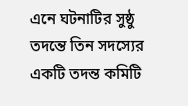এনে ঘটনাটির সুষ্ঠু তদন্তে তিন সদস্যের একটি তদন্ত কমিটি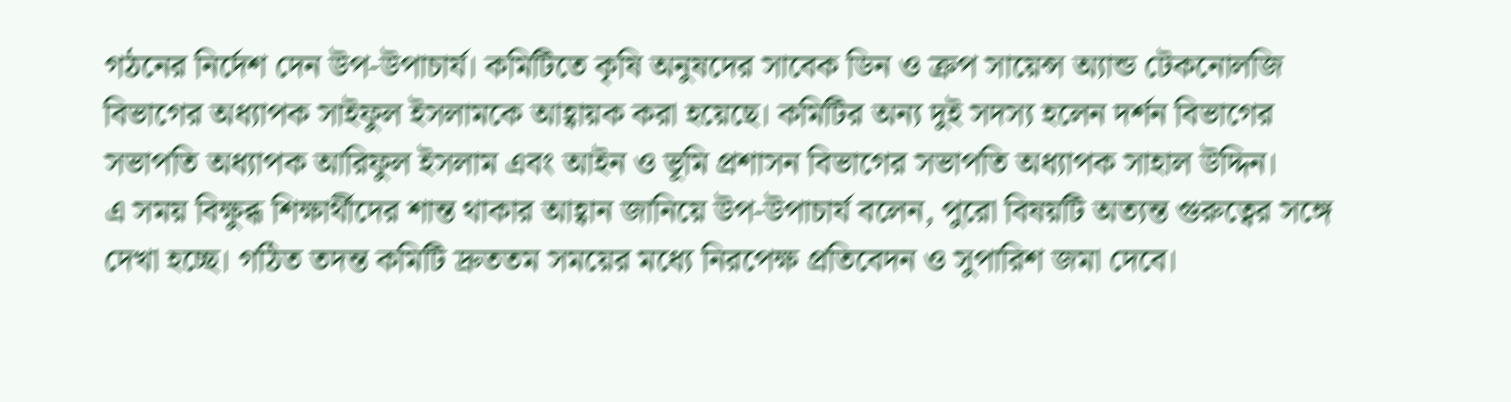গঠনের নির্দেশ দেন উপ-উপাচার্য। কমিটিতে কৃষি অনুষদের সাবেক ডিন ও ক্রপ সায়েন্স অ্যান্ড টেকনোলজি বিভাগের অধ্যাপক সাইফুল ইসলামকে আহ্বায়ক করা হয়েছে। কমিটির অন্য দুই সদস্য হলেন দর্শন বিভাগের সভাপতি অধ্যাপক আরিফুল ইসলাম এবং আইন ও ভূমি প্রশাসন বিভাগের সভাপতি অধ্যাপক সাহাল উদ্দিন।
এ সময় বিক্ষুব্ধ শিক্ষার্থীদের শান্ত থাকার আহ্বান জানিয়ে উপ-উপাচার্য বলেন, পুরো বিষয়টি অত্যন্ত গুরুত্বের সঙ্গে দেখা হচ্ছে। গঠিত তদন্ত কমিটি দ্রুততম সময়ের মধ্যে নিরপেক্ষ প্রতিবেদন ও সুপারিশ জমা দেবে।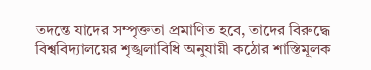তদন্তে যাদের সম্পৃক্ততা প্রমাণিত হবে, তাদের বিরুদ্ধে বিশ্ববিদ্যালয়ের শৃঙ্খলাবিধি অনুযায়ী কঠোর শাস্তিমূলক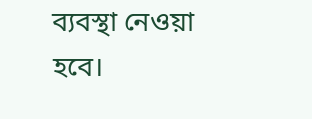ব্যবস্থা নেওয়া হবে।